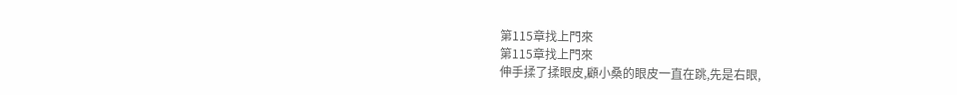第115章找上門來
第115章找上門來
伸手揉了揉眼皮,顧小桑的眼皮一直在跳,先是右眼,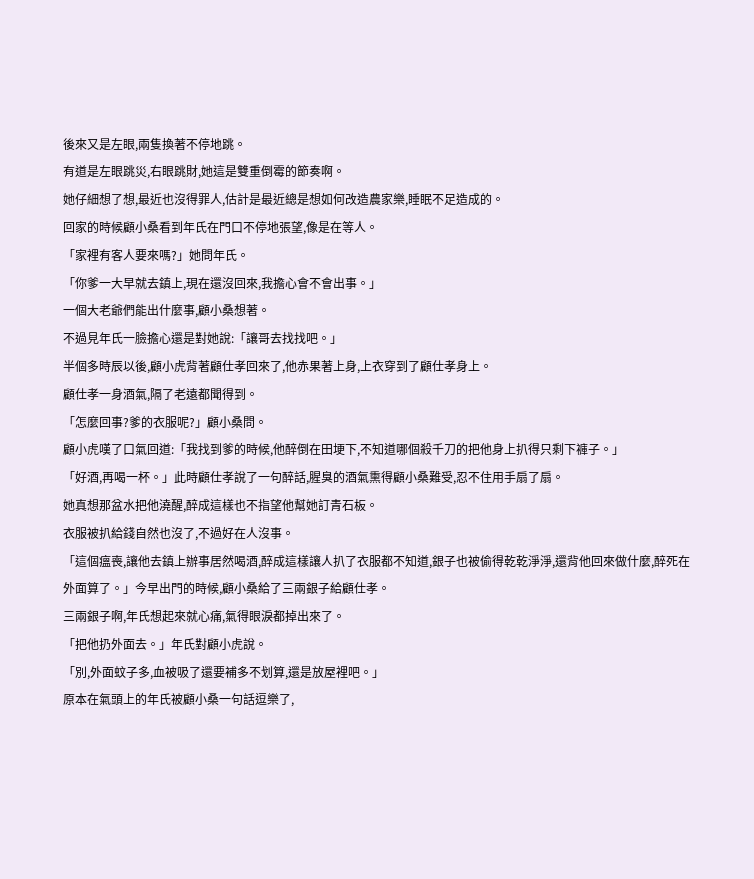後來又是左眼,兩隻換著不停地跳。
有道是左眼跳災,右眼跳財,她這是雙重倒霉的節奏啊。
她仔細想了想,最近也沒得罪人,估計是最近總是想如何改造農家樂,睡眠不足造成的。
回家的時候顧小桑看到年氏在門口不停地張望,像是在等人。
「家裡有客人要來嗎?」她問年氏。
「你爹一大早就去鎮上,現在還沒回來,我擔心會不會出事。」
一個大老爺們能出什麼事,顧小桑想著。
不過見年氏一臉擔心還是對她說:「讓哥去找找吧。」
半個多時辰以後,顧小虎背著顧仕孝回來了,他赤果著上身,上衣穿到了顧仕孝身上。
顧仕孝一身酒氣,隔了老遠都聞得到。
「怎麼回事?爹的衣服呢?」顧小桑問。
顧小虎嘆了口氣回道:「我找到爹的時候,他醉倒在田埂下,不知道哪個殺千刀的把他身上扒得只剩下褲子。」
「好酒,再喝一杯。」此時顧仕孝說了一句醉話,腥臭的酒氣熏得顧小桑難受,忍不住用手扇了扇。
她真想那盆水把他澆醒,醉成這樣也不指望他幫她訂青石板。
衣服被扒給錢自然也沒了,不過好在人沒事。
「這個瘟喪,讓他去鎮上辦事居然喝酒,醉成這樣讓人扒了衣服都不知道,銀子也被偷得乾乾淨淨,還背他回來做什麼,醉死在外面算了。」今早出門的時候,顧小桑給了三兩銀子給顧仕孝。
三兩銀子啊,年氏想起來就心痛,氣得眼淚都掉出來了。
「把他扔外面去。」年氏對顧小虎說。
「別,外面蚊子多,血被吸了還要補多不划算,還是放屋裡吧。」
原本在氣頭上的年氏被顧小桑一句話逗樂了,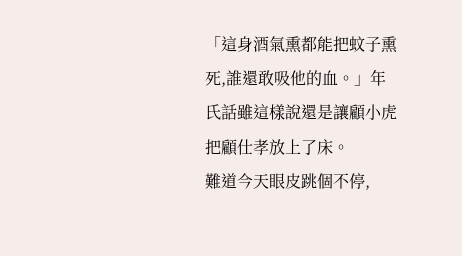「這身酒氣熏都能把蚊子熏死,誰還敢吸他的血。」年氏話雖這樣說還是讓顧小虎把顧仕孝放上了床。
難道今天眼皮跳個不停,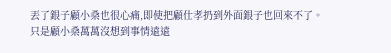丟了銀子顧小桑也很心痛,即使把顧仕孝扔到外面銀子也回來不了。
只是顧小桑萬萬沒想到事情遠遠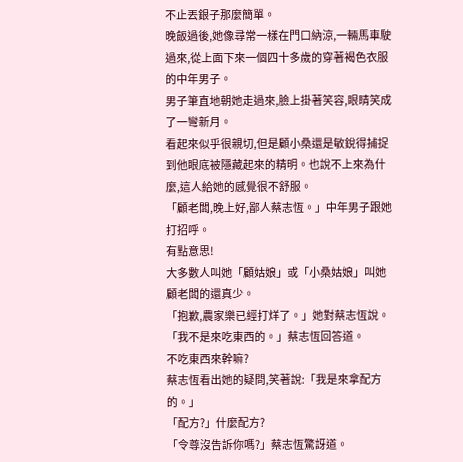不止丟銀子那麼簡單。
晚飯過後,她像尋常一樣在門口納涼,一輛馬車駛過來,從上面下來一個四十多歲的穿著褐色衣服的中年男子。
男子筆直地朝她走過來,臉上掛著笑容,眼睛笑成了一彎新月。
看起來似乎很親切,但是顧小桑還是敏銳得捕捉到他眼底被隱藏起來的精明。也說不上來為什麼,這人給她的感覺很不舒服。
「顧老闆,晚上好,鄙人蔡志恆。」中年男子跟她打招呼。
有點意思!
大多數人叫她「顧姑娘」或「小桑姑娘」叫她顧老闆的還真少。
「抱歉,農家樂已經打烊了。」她對蔡志恆說。
「我不是來吃東西的。」蔡志恆回答道。
不吃東西來幹嘛?
蔡志恆看出她的疑問,笑著說:「我是來拿配方的。」
「配方?」什麼配方?
「令尊沒告訴你嗎?」蔡志恆驚訝道。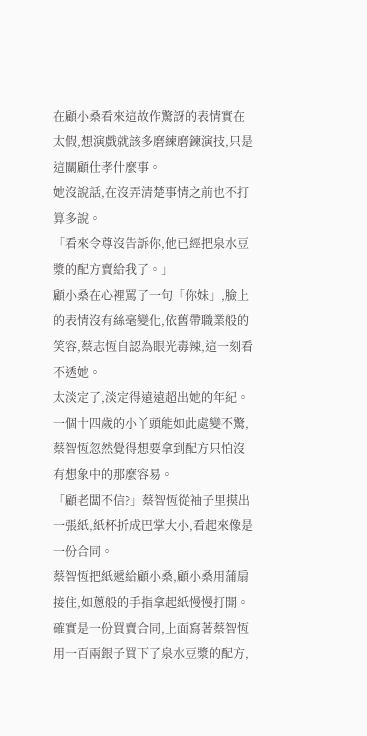在顧小桑看來這故作驚訝的表情實在太假,想演戲就該多磨練磨鍊演技,只是這關顧仕孝什麼事。
她沒說話,在沒弄清楚事情之前也不打算多說。
「看來令尊沒告訴你,他已經把泉水豆漿的配方賣給我了。」
顧小桑在心裡罵了一句「你妹」,臉上的表情沒有絲毫變化,依舊帶職業般的笑容,蔡志恆自認為眼光毒辣,這一刻看不透她。
太淡定了,淡定得遠遠超出她的年紀。
一個十四歲的小丫頭能如此處變不驚,蔡智恆忽然覺得想要拿到配方只怕沒有想象中的那麼容易。
「顧老闆不信?」蔡智恆從袖子里摸出一張紙,紙杯折成巴掌大小,看起來像是一份合同。
蔡智恆把紙遞給顧小桑,顧小桑用蒲扇接住,如蔥般的手指拿起紙慢慢打開。
確實是一份買賣合同,上面寫著蔡智恆用一百兩銀子買下了泉水豆漿的配方,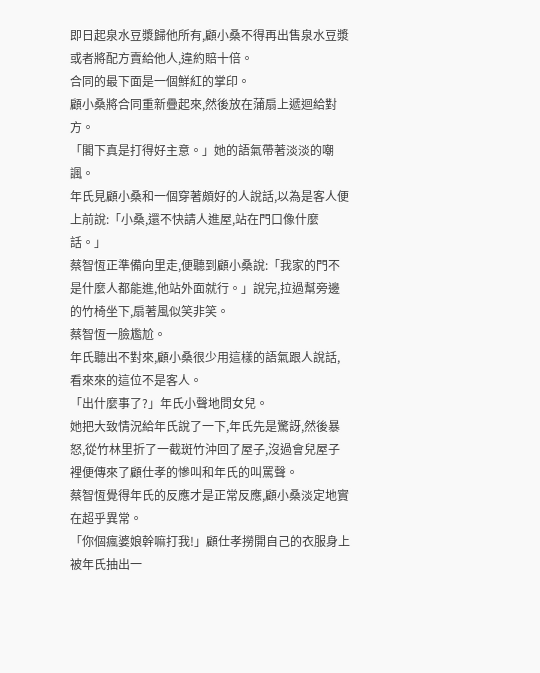即日起泉水豆漿歸他所有,顧小桑不得再出售泉水豆漿或者將配方賣給他人,違約賠十倍。
合同的最下面是一個鮮紅的掌印。
顧小桑將合同重新疊起來,然後放在蒲扇上遞迴給對方。
「閣下真是打得好主意。」她的語氣帶著淡淡的嘲諷。
年氏見顧小桑和一個穿著頗好的人說話,以為是客人便上前說:「小桑,還不快請人進屋,站在門口像什麼話。」
蔡智恆正準備向里走,便聽到顧小桑說:「我家的門不是什麼人都能進,他站外面就行。」說完,拉過幫旁邊的竹椅坐下,扇著風似笑非笑。
蔡智恆一臉尷尬。
年氏聽出不對來,顧小桑很少用這樣的語氣跟人說話,看來來的這位不是客人。
「出什麼事了?」年氏小聲地問女兒。
她把大致情況給年氏說了一下,年氏先是驚訝,然後暴怒,從竹林里折了一截斑竹沖回了屋子,沒過會兒屋子裡便傳來了顧仕孝的慘叫和年氏的叫罵聲。
蔡智恆覺得年氏的反應才是正常反應,顧小桑淡定地實在超乎異常。
「你個瘋婆娘幹嘛打我!」顧仕孝撈開自己的衣服身上被年氏抽出一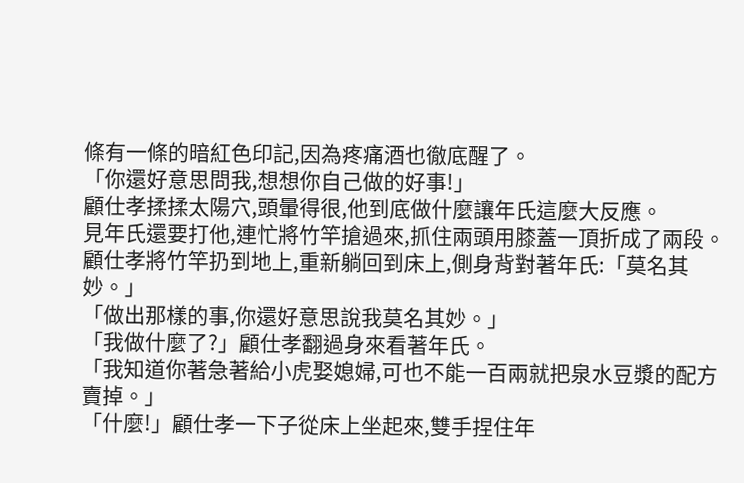條有一條的暗紅色印記,因為疼痛酒也徹底醒了。
「你還好意思問我,想想你自己做的好事!」
顧仕孝揉揉太陽穴,頭暈得很,他到底做什麼讓年氏這麼大反應。
見年氏還要打他,連忙將竹竿搶過來,抓住兩頭用膝蓋一頂折成了兩段。顧仕孝將竹竿扔到地上,重新躺回到床上,側身背對著年氏:「莫名其妙。」
「做出那樣的事,你還好意思說我莫名其妙。」
「我做什麼了?」顧仕孝翻過身來看著年氏。
「我知道你著急著給小虎娶媳婦,可也不能一百兩就把泉水豆漿的配方賣掉。」
「什麼!」顧仕孝一下子從床上坐起來,雙手捏住年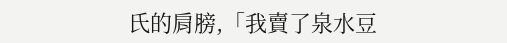氏的肩膀,「我賣了泉水豆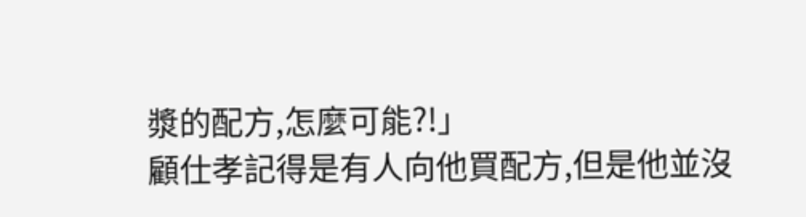漿的配方,怎麼可能?!」
顧仕孝記得是有人向他買配方,但是他並沒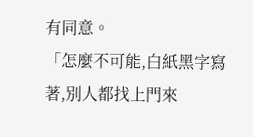有同意。
「怎麼不可能,白紙黑字寫著,別人都找上門來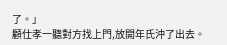了。」
顧仕孝一聽對方找上門,放開年氏沖了出去。